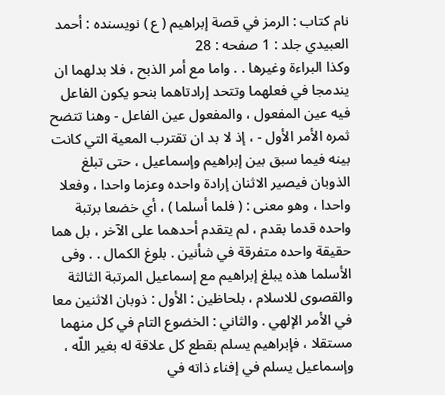نام کتاب : الرمز في قصة إبراهيم ( ع ) نویسنده : أحمد العبيدي جلد : 1 صفحه : 28
وكذا البراءة وغيرها . . واما مع أمر الذبح ، فلا بدلهما ان يندمجا في فعلهما وتتحد إرادتاهما بنحو يكون الفاعل فيه عين المفعول ، والمفعول عين الفاعل - وهنا تتضح ثمره الأمر الأول - ، إذ لا بد ان تقترب المعية التي كانت بينه فيما سبق بين إبراهيم وإسماعيل ، حتى تبلغ الذوبان فيصير الاثنان إرادة واحده وعزما واحدا ، وفعلا واحدا ، وهو معنى : ( فلما أسلما ) ، أي خضعا برتبة واحده قدما بقدم ، لم يتقدم أحدهما على الآخر ، بل هما حقيقة واحده متفرقة في شأنين . بلوغ الكمال . . وفى الأسلما هذه يبلغ إبراهيم مع إسماعيل المرتبة الثالثة والقصوى للاسلام ، بلحاظين : الأول : ذوبان الاثنين معا في الأمر الإلهي . والثاني : الخضوع التام في كل منهما مستقلا ، فإبراهيم يسلم بقطع كل علاقة له بغير اللّه ، وإسماعيل يسلم في إفناء ذاته في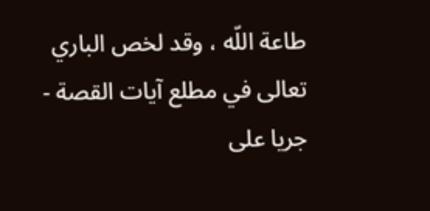طاعة اللّه ، وقد لخص الباري تعالى في مطلع آيات القصة - جريا على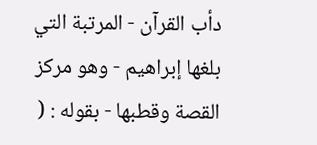دأب القرآن - المرتبة التي بلغها إبراهيم - وهو مركز القصة وقطبها - بقوله : (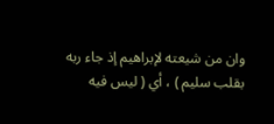وان من شيعته لإبراهيم إذ جاء ربه بقلب سليم ) ، أي ( ليس فيه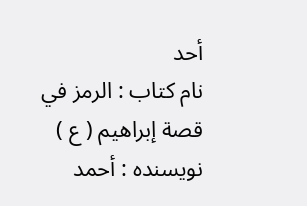أحد
نام کتاب : الرمز في قصة إبراهيم ( ع ) نویسنده : أحمد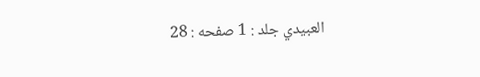العبيدي جلد : 1 صفحه : 28